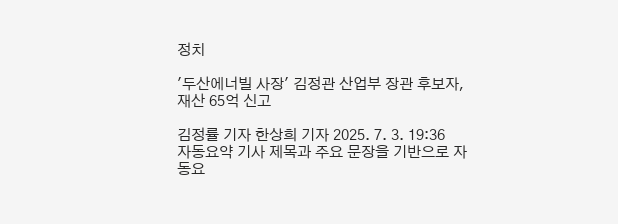정치

'두산에너빌 사장' 김정관 산업부 장관 후보자, 재산 65억 신고

김정률 기자 한상희 기자 2025. 7. 3. 19:36
자동요약 기사 제목과 주요 문장을 기반으로 자동요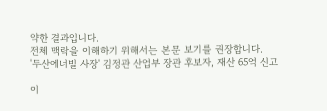약한 결과입니다.
전체 맥락을 이해하기 위해서는 본문 보기를 권장합니다.
'두산에너빌 사장' 김정관 산업부 장관 후보자, 재산 65억 신고

이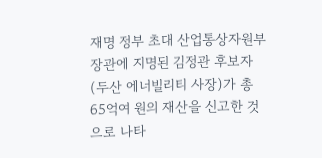재명 정부 초대 산업통상자원부 장관에 지명된 김정관 후보자(두산 에너빌리티 사장)가 총 65억여 원의 재산을 신고한 것으로 나타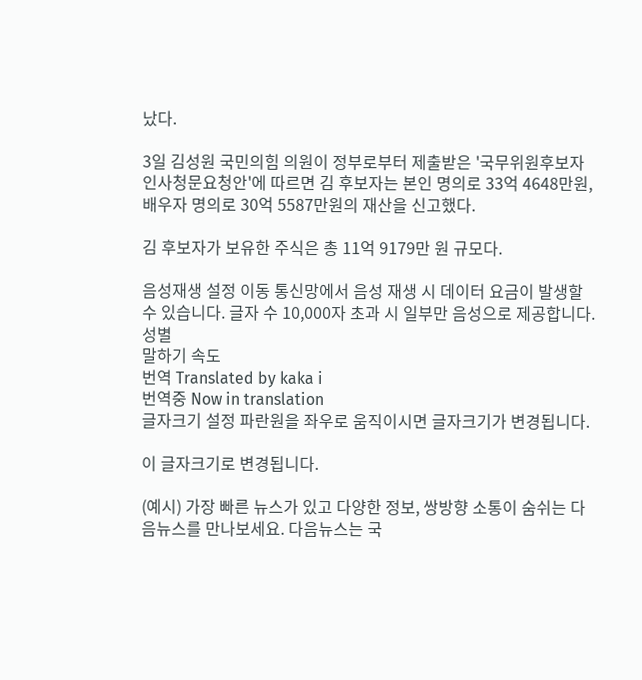났다.

3일 김성원 국민의힘 의원이 정부로부터 제출받은 '국무위원후보자 인사청문요청안'에 따르면 김 후보자는 본인 명의로 33억 4648만원, 배우자 명의로 30억 5587만원의 재산을 신고했다.

김 후보자가 보유한 주식은 총 11억 9179만 원 규모다.

음성재생 설정 이동 통신망에서 음성 재생 시 데이터 요금이 발생할 수 있습니다. 글자 수 10,000자 초과 시 일부만 음성으로 제공합니다.
성별
말하기 속도
번역 Translated by kaka i
번역중 Now in translation
글자크기 설정 파란원을 좌우로 움직이시면 글자크기가 변경됩니다.

이 글자크기로 변경됩니다.

(예시) 가장 빠른 뉴스가 있고 다양한 정보, 쌍방향 소통이 숨쉬는 다음뉴스를 만나보세요. 다음뉴스는 국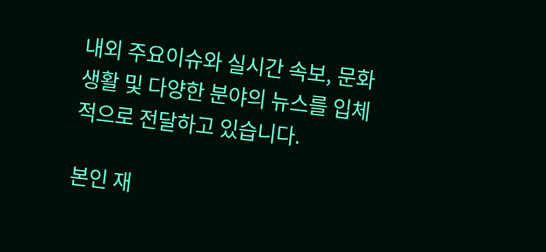내외 주요이슈와 실시간 속보, 문화생활 및 다양한 분야의 뉴스를 입체적으로 전달하고 있습니다.

본인 재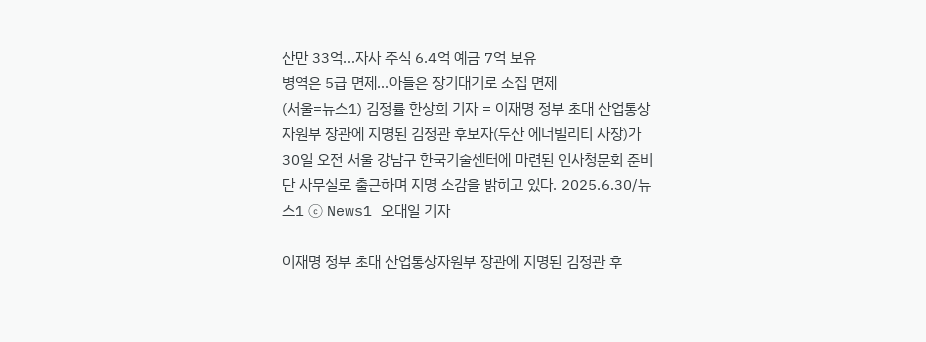산만 33억…자사 주식 6.4억 예금 7억 보유
병역은 5급 면제…아들은 장기대기로 소집 면제
(서울=뉴스1) 김정률 한상희 기자 = 이재명 정부 초대 산업통상자원부 장관에 지명된 김정관 후보자(두산 에너빌리티 사장)가 30일 오전 서울 강남구 한국기술센터에 마련된 인사청문회 준비단 사무실로 출근하며 지명 소감을 밝히고 있다. 2025.6.30/뉴스1 ⓒ News1 오대일 기자

이재명 정부 초대 산업통상자원부 장관에 지명된 김정관 후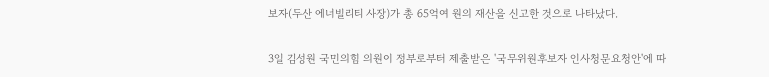보자(두산 에너빌리티 사장)가 총 65억여 원의 재산을 신고한 것으로 나타났다.

3일 김성원 국민의힘 의원이 정부로부터 제출받은 '국무위원후보자 인사청문요청안'에 따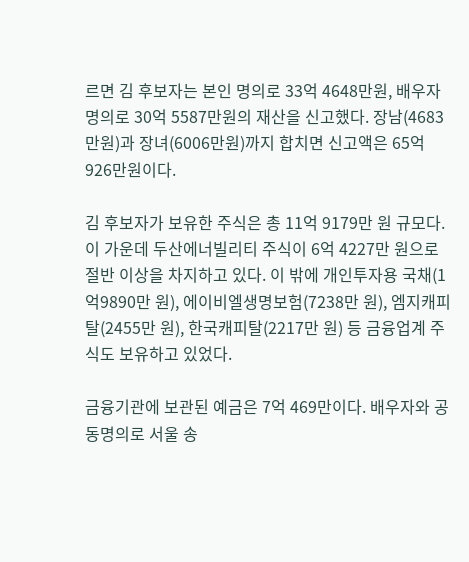르면 김 후보자는 본인 명의로 33억 4648만원, 배우자 명의로 30억 5587만원의 재산을 신고했다. 장남(4683만원)과 장녀(6006만원)까지 합치면 신고액은 65억 926만원이다.

김 후보자가 보유한 주식은 총 11억 9179만 원 규모다. 이 가운데 두산에너빌리티 주식이 6억 4227만 원으로 절반 이상을 차지하고 있다. 이 밖에 개인투자용 국채(1억9890만 원), 에이비엘생명보험(7238만 원), 엠지캐피탈(2455만 원), 한국캐피탈(2217만 원) 등 금융업계 주식도 보유하고 있었다.

금융기관에 보관된 예금은 7억 469만이다. 배우자와 공동명의로 서울 송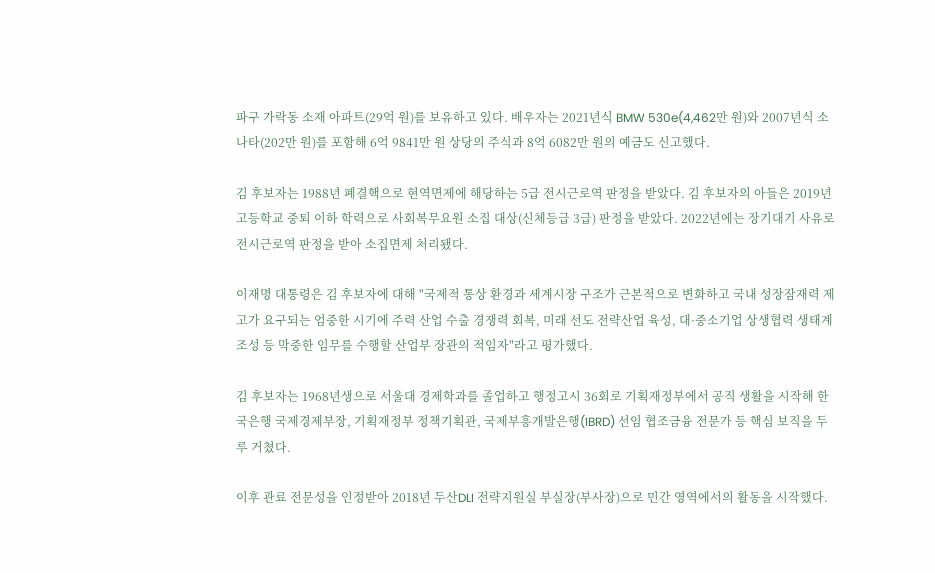파구 가락동 소재 아파트(29억 원)를 보유하고 있다. 배우자는 2021년식 BMW 530e(4,462만 원)와 2007년식 소나타(202만 원)를 포함해 6억 9841만 원 상당의 주식과 8억 6082만 원의 예금도 신고했다.

김 후보자는 1988년 폐결핵으로 현역면제에 해당하는 5급 전시근로역 판정을 받았다. 김 후보자의 아들은 2019년 고등학교 중퇴 이하 학력으로 사회복무요원 소집 대상(신체등급 3급) 판정을 받았다. 2022년에는 장기대기 사유로 전시근로역 판정을 받아 소집면제 처리됐다.

이재명 대통령은 김 후보자에 대해 "국제적 통상 환경과 세계시장 구조가 근본적으로 변화하고 국내 성장잠재력 제고가 요구되는 엄중한 시기에 주력 산업 수출 경쟁력 회복, 미래 선도 전략산업 육성, 대·중소기업 상생협력 생태계 조성 등 막중한 임무를 수행할 산업부 장관의 적임자"라고 평가했다.

김 후보자는 1968년생으로 서울대 경제학과를 졸업하고 행정고시 36회로 기획재정부에서 공직 생활을 시작해 한국은행 국제경제부장, 기획재정부 정책기획관, 국제부흥개발은행(IBRD) 선임 협조금융 전문가 등 핵심 보직을 두루 거쳤다.

이후 관료 전문성을 인정받아 2018년 두산DLI 전략지원실 부실장(부사장)으로 민간 영역에서의 활동을 시작했다.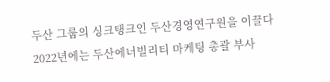두산 그룹의 싱크탱크인 두산경영연구원을 이끌다 2022년에는 두산에너빌리티 마케팅 총괄 부사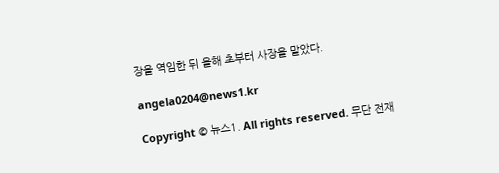장을 역임한 뒤 올해 초부터 사장을 맡았다.

angela0204@news1.kr

Copyright © 뉴스1. All rights reserved. 무단 전재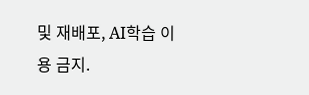및 재배포, AI학습 이용 금지.